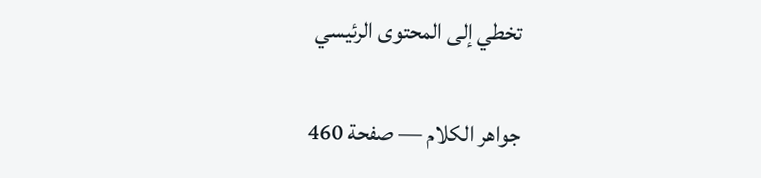تخطي إلى المحتوى الرئيسي

جواهر الكلام — صفحة 460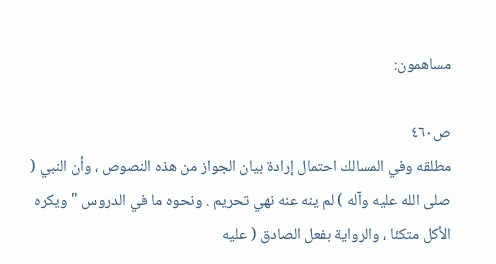مساهمون:

ص٤٦٠
مطلقه وفي المسالك احتمال إرادة بيان الجواز من هذه النصوص ، وأن النبي ( صلى الله عليه وآله ) لم ينه عنه نهي تحريم . ونحوه ما في الدروس " ويكره الأكل متكئا ، والرواية بفعل الصادق ( عليه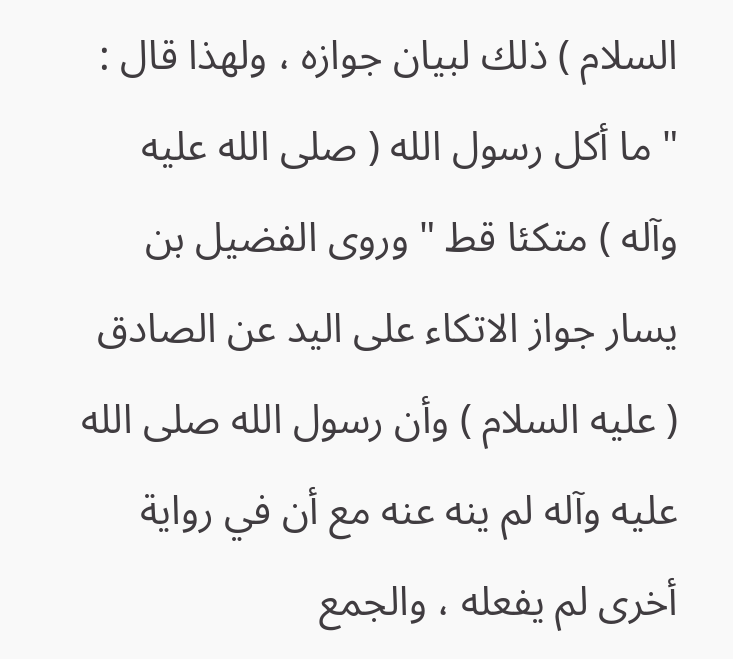السلام ) ذلك لبيان جوازه ، ولهذا قال : " ما أكل رسول الله ( صلى الله عليه وآله ) متكئا قط " وروى الفضيل بن يسار جواز الاتكاء على اليد عن الصادق ( عليه السلام ) وأن رسول الله صلى الله عليه وآله لم ينه عنه مع أن في رواية أخرى لم يفعله ، والجمع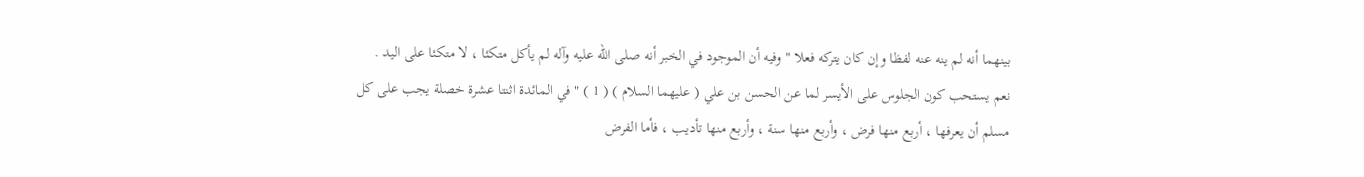بينهما أنه لم ينه عنه لفظا وإن كان يتركه فعلا " وفيه أن الموجود في الخبر أنه صلى الله عليه وآله لم يأكل متكئا ، لا متكئا على اليد .
نعم يستحب كون الجلوس على الأيسر لما عن الحسن بن علي ( عليهما السلام ) ( 1 ) " في المائدة اثنتا عشرة خصلة يجب على كل مسلم أن يعرفها ، أربع منها فرض ، وأربع منها سنة ، وأربع منها تأديب ، فأما الفرض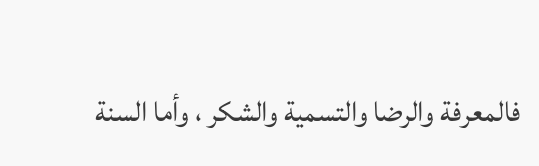فالمعرفة والرضا والتسمية والشكر ، وأما السنة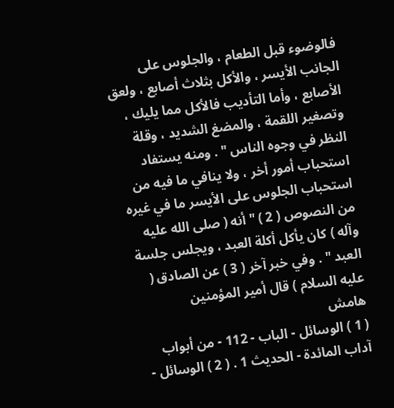فالوضوء قبل الطعام ، والجلوس على الجانب الأيسر ، والأكل بثلاث أصابع ، ولعق الأصابع ، وأما التأديب فالأكل مما يليك ، وتصغير اللقمة ، والمضغ الشديد ، وقلة النظر في وجوه الناس " . ومنه يستفاد استحباب أمور أخر ، ولا ينافي ما فيه من استحباب الجلوس على الأيسر ما في غيره من النصوص ( 2 ) " أنه ( صلى الله عليه وآله ) كان يأكل أكلة العبد ، ويجلس جلسة العبد " . وفي خبر آخر ( 3 ) عن الصادق ( عليه السلام ) قال أمير المؤمنين
هامش
( 1 ) الوسائل - الباب - 112 - من أبواب آداب المائدة - الحديث 1 . ( 2 ) الوسائل -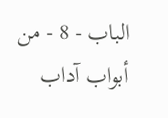الباب - 8 - من أبواب آداب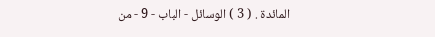المائدة . ( 3 ) الوسائل - الباب - 9 - من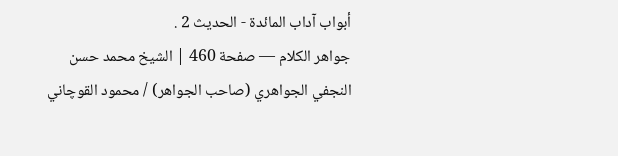أبواب آداب المائدة - الحديث 2 .
جواهر الكلام — صفحة 460 | الشيخ محمد حسن النجفي الجواهري (صاحب الجواهر) / محمود القوچاني